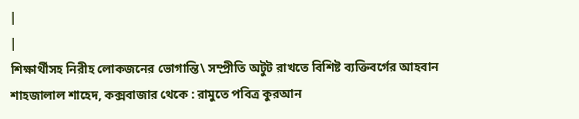|
|
শিক্ষার্থীসহ নিরীহ লোকজনের ভোগান্তি\ সম্প্রীতি অটুট রাখতে বিশিষ্ট ব্যক্তিবর্গের আহবান
শাহজালাল শাহেদ, কক্সবাজার থেকে : রামুতে পবিত্র কুরআন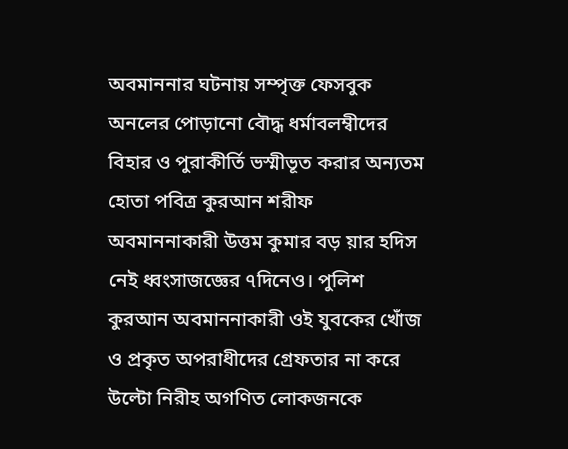অবমাননার ঘটনায় সম্পৃক্ত ফেসবুক অনলের পোড়ানো বৌদ্ধ ধর্মাবলম্বীদের বিহার ও পুরাকীর্তি ভস্মীভূত করার অন্যতম হোতা পবিত্র কুরআন শরীফ অবমাননাকারী উত্তম কুমার বড় য়ার হদিস নেই ধ্বংসাজজ্ঞের ৭দিনেও। পুলিশ কুরআন অবমাননাকারী ওই যুবকের খোঁজ ও প্রকৃত অপরাধীদের গ্রেফতার না করে উল্টো নিরীহ অগণিত লোকজনকে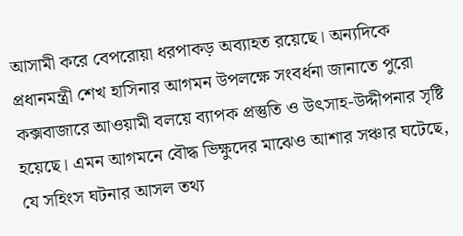আসামী করে বেপরোয়া ধরপাকড় অব্যাহত রয়েছে। অন্যদিকে প্রধানমন্ত্রী শেখ হাসিনার আগমন উপলক্ষে সংবর্ধনা জানাতে পুরো কক্সবাজারে আওয়ামী বলয়ে ব্যাপক প্রস্তুতি ও উৎসাহ-উদ্দীপনার সৃষ্টি হয়েছে। এমন আগমনে বৌদ্ধ ভিক্ষুদের মাঝেও আশার সঞ্চার ঘটেছে, যে সহিংস ঘটনার আসল তথ্য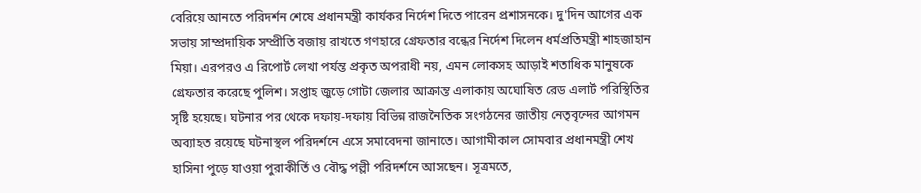বেরিয়ে আনতে পরিদর্শন শেষে প্রধানমন্ত্রী কার্যকর নির্দেশ দিতে পারেন প্রশাসনকে। দু'দিন আগের এক সভায় সাম্প্রদায়িক সম্প্রীতি বজায় রাখতে গণহারে গ্রেফতার বন্ধের নির্দেশ দিলেন ধর্মপ্রতিমন্ত্রী শাহজাহান মিয়া। এরপরও এ রিপোর্ট লেখা পর্যন্ত প্রকৃত অপরাধী নয়, এমন লোকসহ আড়াই শতাধিক মানুষকে গ্রেফতার করেছে পুলিশ। সপ্তাহ জুড়ে গোটা জেলার আক্রান্ত এলাকায় অঘোষিত রেড এলার্ট পরিস্থিতির সৃষ্টি হয়েছে। ঘটনার পর থেকে দফায়-দফায় বিভিন্ন রাজনৈতিক সংগঠনের জাতীয় নেতৃবৃন্দের আগমন অব্যাহত রয়েছে ঘটনাস্থল পরিদর্শনে এসে সমাবেদনা জানাতে। আগামীকাল সোমবার প্রধানমন্ত্রী শেখ হাসিনা পুড়ে যাওয়া পুরাকীর্তি ও বৌদ্ধ পল্লী পরিদর্শনে আসছেন। সূত্রমতে,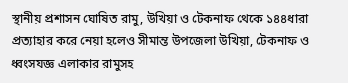স্থানীয় প্রশাসন ঘোষিত রামু, উখিয়া ও টেকনাফ থেকে ১৪৪ধারা প্রত্যাহার করে নেয়া হলেও সীমান্ত উপজেলা উখিয়া, টেকনাফ ও ধ্বংসযজ্ঞ এলাকার রামুসহ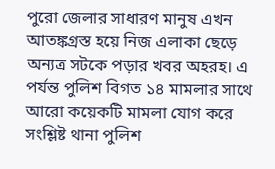পুরো জেলার সাধারণ মানুষ এখন আতঙ্কগ্রস্ত হয়ে নিজ এলাকা ছেড়ে অন্যত্র সটকে পড়ার খবর অহরহ। এ পর্যন্ত পুলিশ বিগত ১৪ মামলার সাথে আরো কয়েকটি মামলা যোগ করে সংশ্লিষ্ট থানা পুলিশ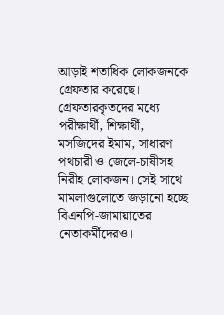আড়াই শতাধিক লোকজনকে গ্রেফতার করেছে। গ্রেফতারকৃতদের মধ্যে পরীক্ষার্থী, শিক্ষার্থী, মসজিদের ইমাম, সাধারণ পথচারী ও জেলে-চাষীসহ নিরীহ লোকজন। সেই সাথে মামলাগুলোতে জড়ানো হচ্ছে বিএনপি-জামায়াতের নেতাকর্মীদেরও।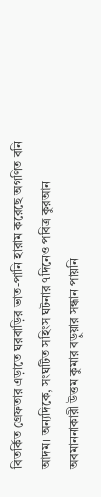বিতর্কিত গ্রেফতার এড়াতে ঘরবাড়ির ভাত-পানি হারাম করেছে অগণিত বনি আদম। অন্যদিকে, সংঘটিত সহিংস ঘটনার ৭দিনেও পবিত্র কুরআন অবমাননাকারী উত্তম কুমার বড়ুয়ার সন্ধান পায়নি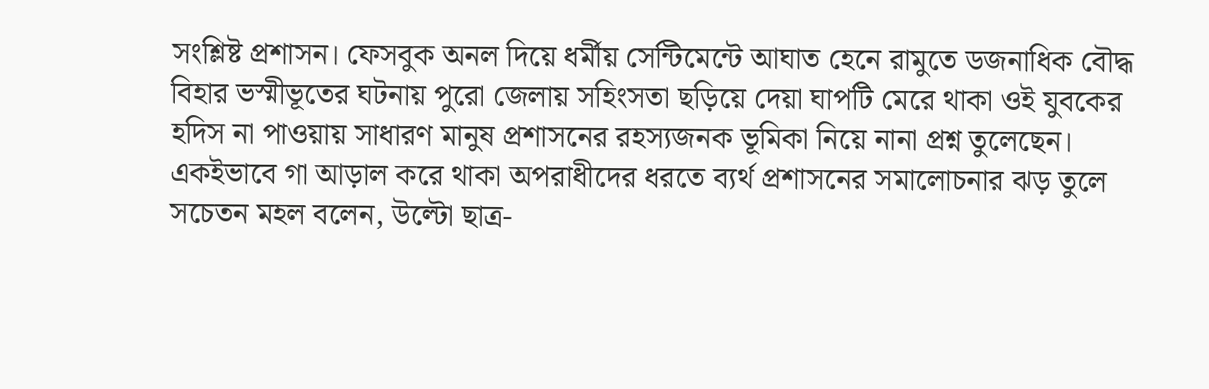সংশ্লিষ্ট প্রশাসন। ফেসবুক অনল দিয়ে ধর্মীয় সেন্টিমেন্টে আঘাত হেনে রামুতে ডজনাধিক বৌদ্ধ বিহার ভস্মীভূতের ঘটনায় পুরো জেলায় সহিংসতা ছড়িয়ে দেয়া ঘাপটি মেরে থাকা ওই যুবকের হদিস না পাওয়ায় সাধারণ মানুষ প্রশাসনের রহস্যজনক ভূমিকা নিয়ে নানা প্রশ্ন তুলেছেন। একইভাবে গা আড়াল করে থাকা অপরাধীদের ধরতে ব্যর্থ প্রশাসনের সমালোচনার ঝড় তুলে সচেতন মহল বলেন, উল্টো ছাত্র-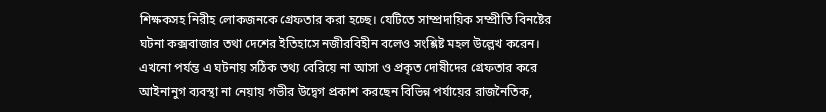শিক্ষকসহ নিরীহ লোকজনকে গ্রেফতার করা হচ্ছে। যেটিতে সাম্প্রদায়িক সম্প্রীতি বিনষ্টের ঘটনা কক্সবাজার তথা দেশের ইতিহাসে নজীরবিহীন বলেও সংশ্লিষ্ট মহল উল্লেখ করেন। এখনো পর্যন্ত এ ঘটনায় সঠিক তথ্য বেরিয়ে না আসা ও প্রকৃত দোষীদের গ্রেফতার করে আইনানুগ ব্যবস্থা না নেয়ায় গভীর উদ্বেগ প্রকাশ করছেন বিভিন্ন পর্যায়ের রাজনৈতিক,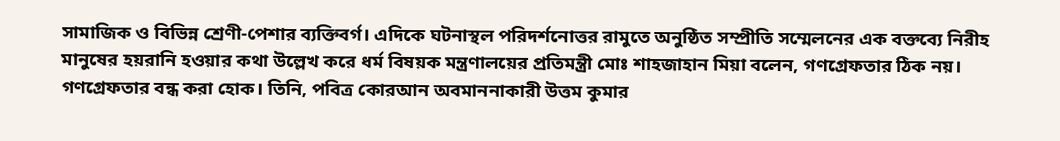সামাজিক ও বিভিন্ন শ্রেণী-পেশার ব্যক্তিবর্গ। এদিকে ঘটনাস্থল পরিদর্শনোত্তর রামুতে অনুষ্ঠিত সম্প্রীতি সম্মেলনের এক বক্তব্যে নিরীহ মানুষের হয়রানি হওয়ার কথা উল্লেখ করে ধর্ম বিষয়ক মন্ত্রণালয়ের প্রতিমন্ত্রী মোঃ শাহজাহান মিয়া বলেন, গণগ্রেফতার ঠিক নয়। গণগ্রেফতার বন্ধ করা হোক। তিনি, পবিত্র কোরআন অবমাননাকারী উত্তম কুমার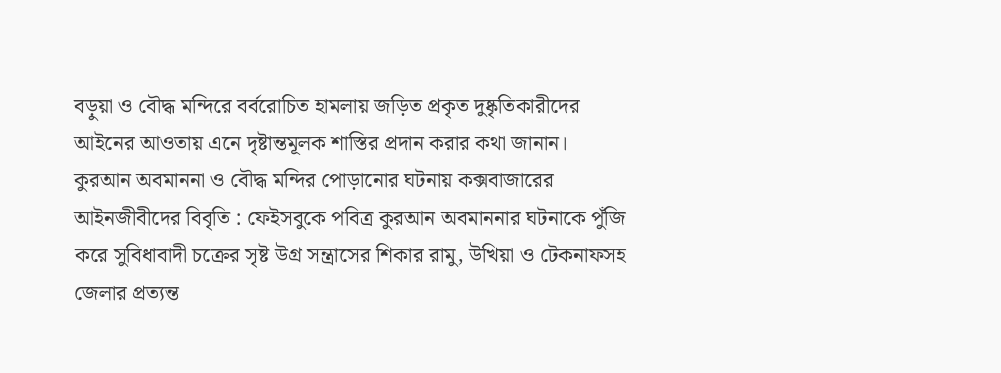বড়ুয়া ও বৌদ্ধ মন্দিরে বর্বরোচিত হামলায় জড়িত প্রকৃত দুষ্কৃতিকারীদের আইনের আওতায় এনে দৃষ্টান্তমূলক শাস্তির প্রদান করার কথা জানান।
কুরআন অবমাননা ও বৌদ্ধ মন্দির পোড়ানোর ঘটনায় কক্সবাজারের আইনজীবীদের বিবৃতি : ফেইসবুকে পবিত্র কুরআন অবমাননার ঘটনাকে পুঁজি করে সুবিধাবাদী চক্রের সৃষ্ট উগ্র সন্ত্রাসের শিকার রামু, উখিয়া ও টেকনাফসহ জেলার প্রত্যন্ত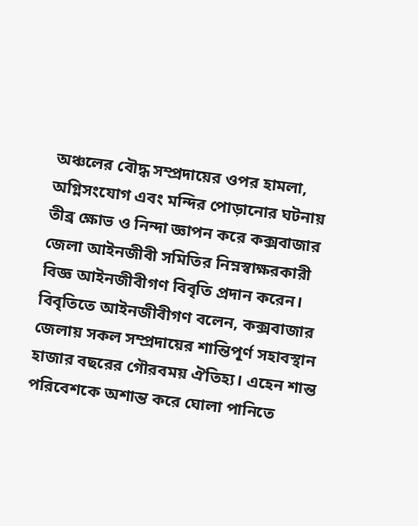অঞ্চলের বৌদ্ধ সম্প্রদায়ের ওপর হামলা, অগ্নিসংযোগ এবং মন্দির পোড়ানোর ঘটনায় তীব্র ক্ষোভ ও নিন্দা জ্ঞাপন করে কক্সবাজার জেলা আইনজীবী সমিতির নিম্নস্বাক্ষরকারী বিজ্ঞ আইনজীবীগণ বিবৃতি প্রদান করেন। বিবৃতিতে আইনজীবীগণ বলেন, কক্সবাজার জেলায় সকল সম্প্রদায়ের শান্তিপূর্ণ সহাবস্থান হাজার বছরের গৌরবময় ঐতিহ্য। এহেন শান্ত পরিবেশকে অশান্ত করে ঘোলা পানিতে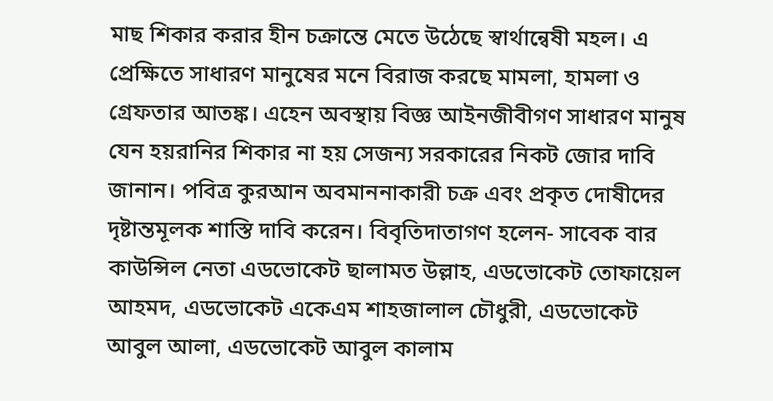মাছ শিকার করার হীন চক্রান্তে মেতে উঠেছে স্বার্থান্বেষী মহল। এ প্রেক্ষিতে সাধারণ মানুষের মনে বিরাজ করছে মামলা, হামলা ও গ্রেফতার আতঙ্ক। এহেন অবস্থায় বিজ্ঞ আইনজীবীগণ সাধারণ মানুষ যেন হয়রানির শিকার না হয় সেজন্য সরকারের নিকট জোর দাবি জানান। পবিত্র কুরআন অবমাননাকারী চক্র এবং প্রকৃত দোষীদের দৃষ্টান্তমূলক শাস্তি দাবি করেন। বিবৃতিদাতাগণ হলেন- সাবেক বার কাউন্সিল নেতা এডভোকেট ছালামত উল্লাহ, এডভোকেট তোফায়েল আহমদ, এডভোকেট একেএম শাহজালাল চৌধুরী, এডভোকেট আবুল আলা, এডভোকেট আবুল কালাম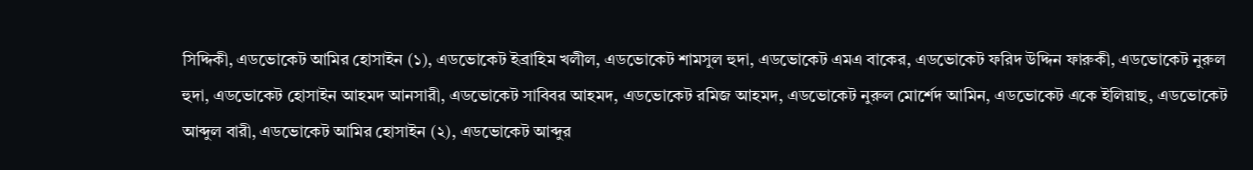সিদ্দিকী, এডভোকেট আমির হোসাইন (১), এডভোকেট ইব্রাহিম খলীল, এডভোকেট শামসুল হুদা, এডভোকেট এমএ বাকের, এডভোকেট ফরিদ উদ্দিন ফারুকী, এডভোকেট নুরুল হুদা, এডভোকেট হোসাইন আহমদ আনসারী, এডভোকেট সাবিবর আহমদ, এডভোকেট রমিজ আহমদ, এডভোকেট নুরুল মোর্শেদ আমিন, এডভোকেট একে ইলিয়াছ, এডভোকেট আব্দুল বারী, এডভোকেট আমির হোসাইন (২), এডভোকেট আব্দুর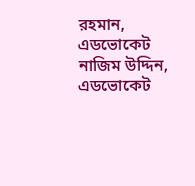রহমান, এডভোকেট নাজিম উদ্দিন, এডভোকেট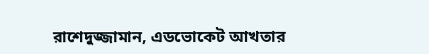রাশেদুজ্জামান, এডভোকেট আখতার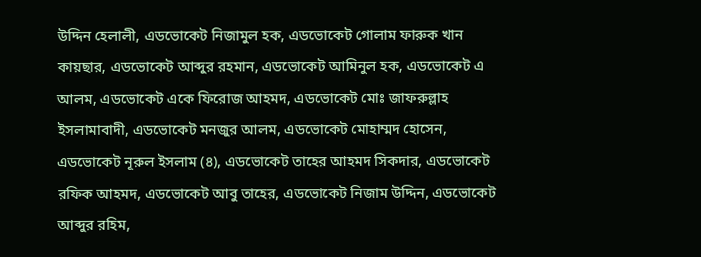উদ্দিন হেলালী, এডভোকেট নিজামুল হক, এডভোকেট গোলাম ফারুক খান কায়ছার, এডভোকেট আব্দুর রহমান, এডভোকেট আমিনুল হক, এডভোকেট এ আলম, এডভোকেট একে ফিরোজ আহমদ, এডভোকেট মোঃ জাফরুল্লাহ ইসলামাবাদী, এডভোকেট মনজুর আলম, এডভোকেট মোহাম্মদ হোসেন, এডভোকেট নূরুল ইসলাম (৪), এডভোকেট তাহের আহমদ সিকদার, এডভোকেট রফিক আহমদ, এডভোকেট আবু তাহের, এডভোকেট নিজাম উদ্দিন, এডভোকেট আব্দুর রহিম,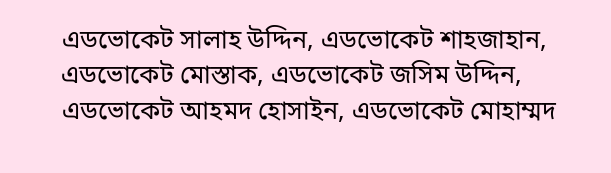এডভোকেট সালাহ উদ্দিন, এডভোকেট শাহজাহান, এডভোকেট মোস্তাক, এডভোকেট জসিম উদ্দিন, এডভোকেট আহমদ হোসাইন, এডভোকেট মোহাম্মদ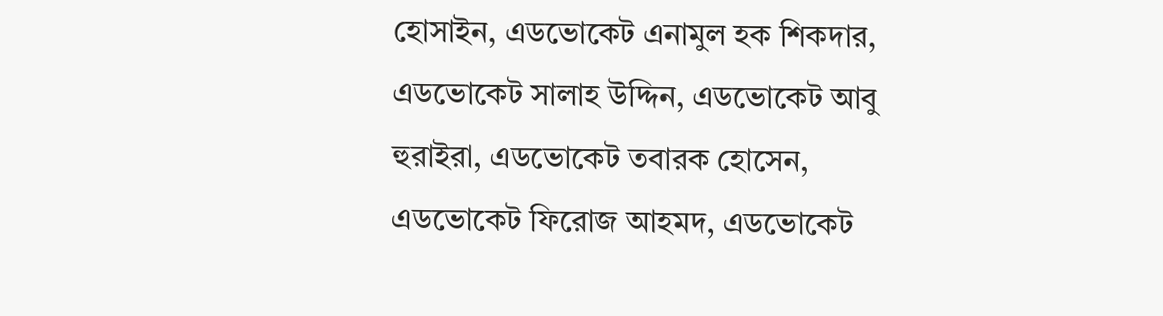হোসাইন, এডভোকেট এনামুল হক শিকদার, এডভোকেট সালাহ উদ্দিন, এডভোকেট আবু হুরাইরা, এডভোকেট তবারক হোসেন, এডভোকেট ফিরোজ আহমদ, এডভোকেট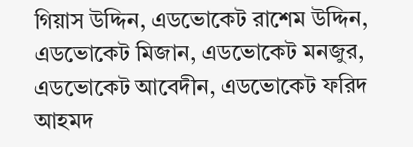গিয়াস উদ্দিন, এডভোকেট রাশেম উদ্দিন, এডভোকেট মিজান, এডভোকেট মনজুর, এডভোকেট আবেদীন, এডভোকেট ফরিদ আহমদ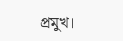প্রমুখ।